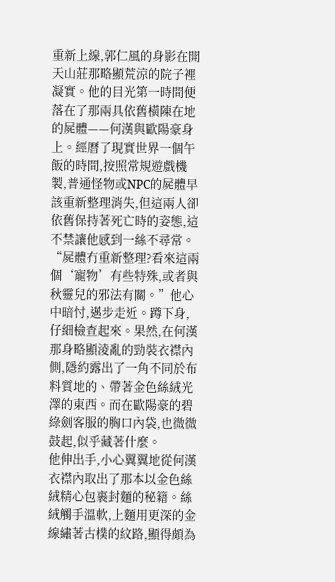重新上線,郭仁風的身影在開天山莊那略顯荒涼的院子裡凝實。他的目光第一時間便落在了那兩具依舊橫陳在地的屍體——何漢與歐陽豪身上。經曆了現實世界一個午飯的時間,按照常規遊戲機製,普通怪物或NPC的屍體早該重新整理消失,但這兩人卻依舊保持著死亡時的姿態,這不禁讓他感到一絲不尋常。
“屍體冇重新整理?看來這兩個‘寵物’有些特殊,或者與秋靈兒的邪法有關。”他心中暗忖,邁步走近。蹲下身,仔細檢查起來。果然,在何漢那身略顯淩亂的勁裝衣襟內側,隱約露出了一角不同於布料質地的、帶著金色絲絨光澤的東西。而在歐陽豪的碧綠劍客服的胸口內袋,也微微鼓起,似乎藏著什麼。
他伸出手,小心翼翼地從何漢衣襟內取出了那本以金色絲絨精心包裹封麵的秘籍。絲絨觸手溫軟,上麵用更深的金線繡著古樸的紋路,顯得頗為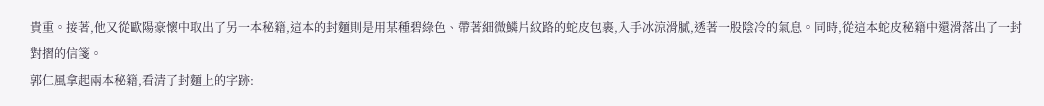貴重。接著,他又從歐陽豪懷中取出了另一本秘籍,這本的封麵則是用某種碧綠色、帶著細微鱗片紋路的蛇皮包裹,入手冰涼滑膩,透著一股陰冷的氣息。同時,從這本蛇皮秘籍中還滑落出了一封對摺的信箋。
郭仁風拿起兩本秘籍,看清了封麵上的字跡: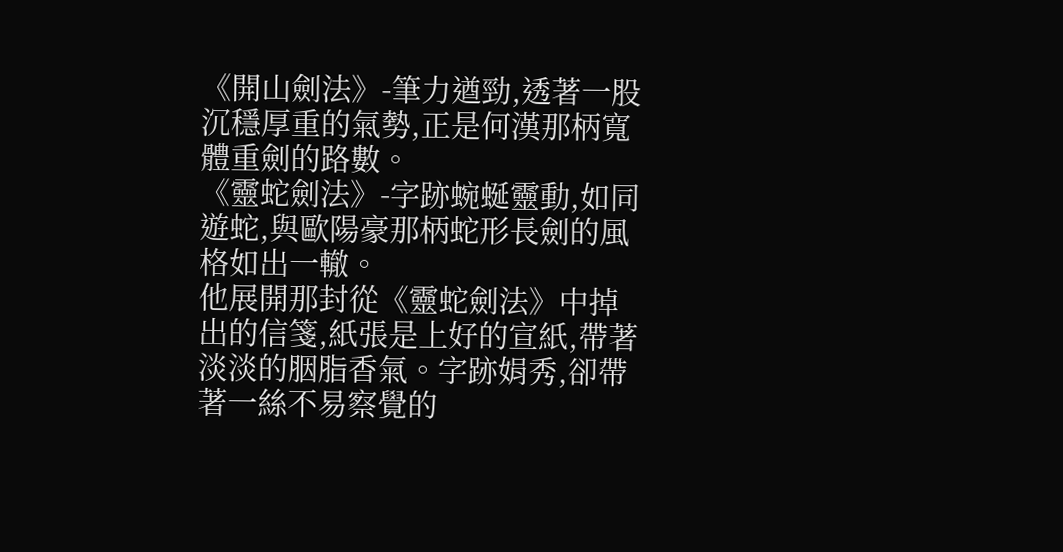《開山劍法》-筆力遒勁,透著一股沉穩厚重的氣勢,正是何漢那柄寬體重劍的路數。
《靈蛇劍法》-字跡蜿蜒靈動,如同遊蛇,與歐陽豪那柄蛇形長劍的風格如出一轍。
他展開那封從《靈蛇劍法》中掉出的信箋,紙張是上好的宣紙,帶著淡淡的胭脂香氣。字跡娟秀,卻帶著一絲不易察覺的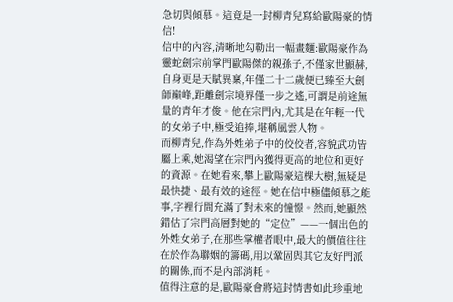急切與傾慕。這竟是一封柳青兒寫給歐陽豪的情信!
信中的內容,清晰地勾勒出一幅畫麵:歐陽豪作為靈蛇劍宗前掌門歐陽傑的親孫子,不僅家世顯赫,自身更是天賦異稟,年僅二十二歲便已臻至大劍師巔峰,距離劍宗境界僅一步之遙,可謂是前途無量的青年才俊。他在宗門內,尤其是在年輕一代的女弟子中,極受追捧,堪稱風雲人物。
而柳青兒,作為外姓弟子中的佼佼者,容貌武功皆屬上乘,她渴望在宗門內獲得更高的地位和更好的資源。在她看來,攀上歐陽豪這棵大樹,無疑是最快捷、最有效的途徑。她在信中極儘傾慕之能事,字裡行間充滿了對未來的憧憬。然而,她顯然錯估了宗門高層對她的“定位”——一個出色的外姓女弟子,在那些掌權者眼中,最大的價值往往在於作為聯姻的籌碼,用以鞏固與其它友好門派的關係,而不是內部消耗。
值得注意的是,歐陽豪會將這封情書如此珍重地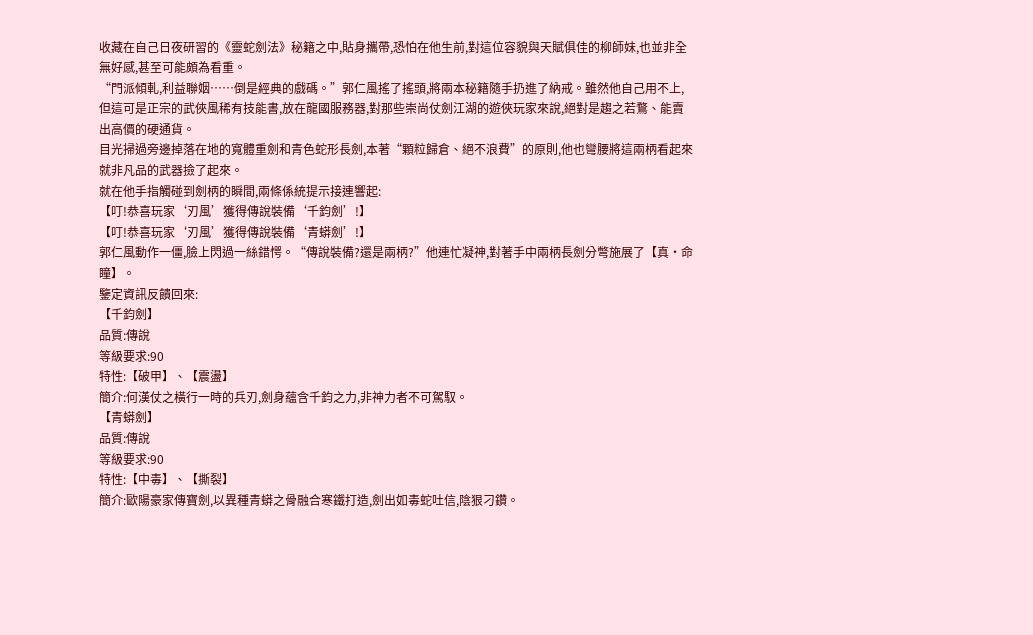收藏在自己日夜研習的《靈蛇劍法》秘籍之中,貼身攜帶,恐怕在他生前,對這位容貌與天賦俱佳的柳師妹,也並非全無好感,甚至可能頗為看重。
“門派傾軋,利益聯姻……倒是經典的戲碼。”郭仁風搖了搖頭,將兩本秘籍隨手扔進了納戒。雖然他自己用不上,但這可是正宗的武俠風稀有技能書,放在龍國服務器,對那些崇尚仗劍江湖的遊俠玩家來說,絕對是趨之若鶩、能賣出高價的硬通貨。
目光掃過旁邊掉落在地的寬體重劍和青色蛇形長劍,本著“顆粒歸倉、絕不浪費”的原則,他也彎腰將這兩柄看起來就非凡品的武器撿了起來。
就在他手指觸碰到劍柄的瞬間,兩條係統提示接連響起:
【叮!恭喜玩家‘刃風’獲得傳說裝備‘千鈞劍’!】
【叮!恭喜玩家‘刃風’獲得傳說裝備‘青蟒劍’!】
郭仁風動作一僵,臉上閃過一絲錯愕。“傳說裝備?還是兩柄?”他連忙凝神,對著手中兩柄長劍分彆施展了【真·命瞳】。
鑒定資訊反饋回來:
【千鈞劍】
品質:傳說
等級要求:90
特性:【破甲】、【震盪】
簡介:何漢仗之橫行一時的兵刃,劍身蘊含千鈞之力,非神力者不可駕馭。
【青蟒劍】
品質:傳說
等級要求:90
特性:【中毒】、【撕裂】
簡介:歐陽豪家傳寶劍,以異種青蟒之骨融合寒鐵打造,劍出如毒蛇吐信,陰狠刁鑽。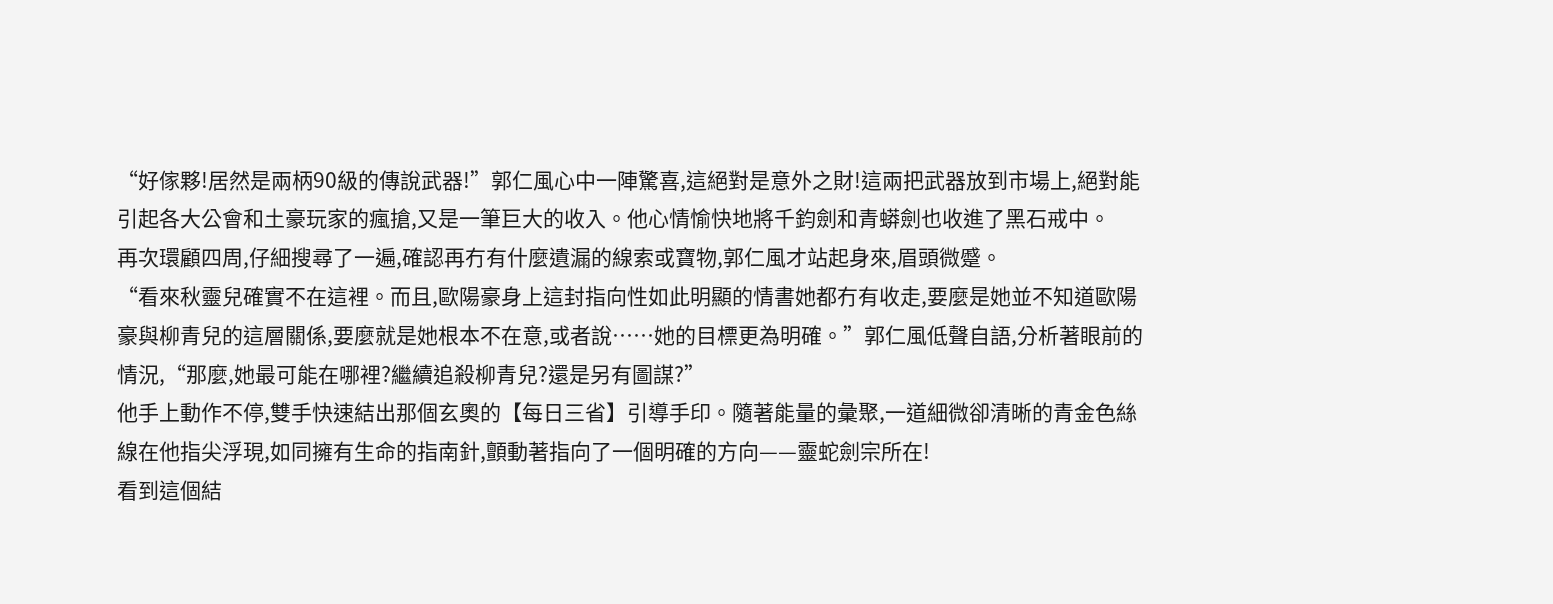“好傢夥!居然是兩柄90級的傳說武器!”郭仁風心中一陣驚喜,這絕對是意外之財!這兩把武器放到市場上,絕對能引起各大公會和土豪玩家的瘋搶,又是一筆巨大的收入。他心情愉快地將千鈞劍和青蟒劍也收進了黑石戒中。
再次環顧四周,仔細搜尋了一遍,確認再冇有什麼遺漏的線索或寶物,郭仁風才站起身來,眉頭微蹙。
“看來秋靈兒確實不在這裡。而且,歐陽豪身上這封指向性如此明顯的情書她都冇有收走,要麼是她並不知道歐陽豪與柳青兒的這層關係,要麼就是她根本不在意,或者說……她的目標更為明確。”郭仁風低聲自語,分析著眼前的情況,“那麼,她最可能在哪裡?繼續追殺柳青兒?還是另有圖謀?”
他手上動作不停,雙手快速結出那個玄奧的【每日三省】引導手印。隨著能量的彙聚,一道細微卻清晰的青金色絲線在他指尖浮現,如同擁有生命的指南針,顫動著指向了一個明確的方向——靈蛇劍宗所在!
看到這個結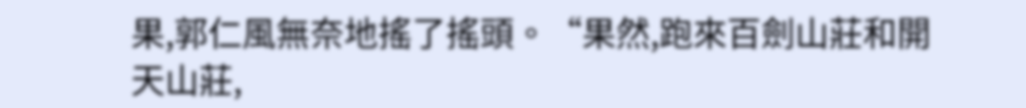果,郭仁風無奈地搖了搖頭。“果然,跑來百劍山莊和開天山莊,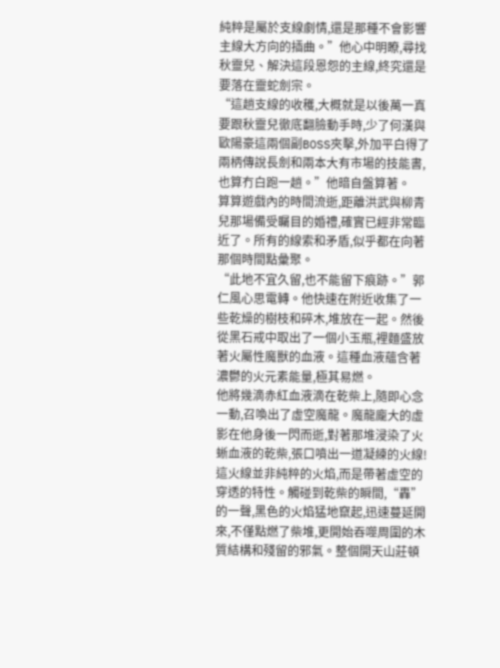純粹是屬於支線劇情,還是那種不會影響主線大方向的插曲。”他心中明瞭,尋找秋靈兒、解決這段恩怨的主線,終究還是要落在靈蛇劍宗。
“這趟支線的收穫,大概就是以後萬一真要跟秋靈兒徹底翻臉動手時,少了何漢與歐陽豪這兩個副BOSS夾擊,外加平白得了兩柄傳說長劍和兩本大有市場的技能書,也算冇白跑一趟。”他暗自盤算著。
算算遊戲內的時間流逝,距離洪武與柳青兒那場備受矚目的婚禮,確實已經非常臨近了。所有的線索和矛盾,似乎都在向著那個時間點彙聚。
“此地不宜久留,也不能留下痕跡。”郭仁風心思電轉。他快速在附近收集了一些乾燥的樹枝和碎木,堆放在一起。然後從黑石戒中取出了一個小玉瓶,裡麵盛放著火屬性魔獸的血液。這種血液蘊含著濃鬱的火元素能量,極其易燃。
他將幾滴赤紅血液滴在乾柴上,隨即心念一動,召喚出了虛空魔龍。魔龍龐大的虛影在他身後一閃而逝,對著那堆浸染了火蜥血液的乾柴,張口噴出一道凝練的火線!
這火線並非純粹的火焰,而是帶著虛空的穿透的特性。觸碰到乾柴的瞬間,“轟”的一聲,黑色的火焰猛地竄起,迅速蔓延開來,不僅點燃了柴堆,更開始吞噬周圍的木質結構和殘留的邪氣。整個開天山莊頓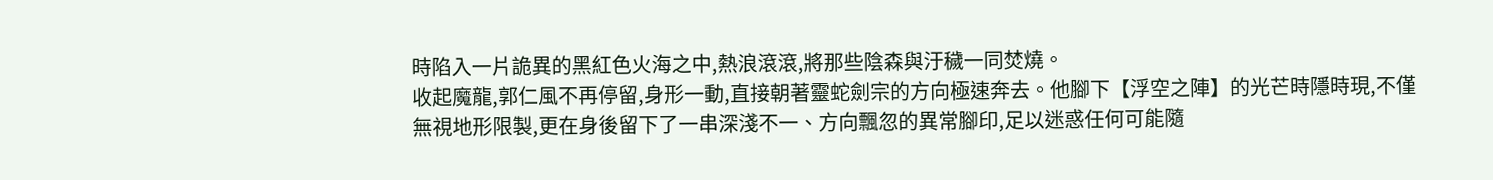時陷入一片詭異的黑紅色火海之中,熱浪滾滾,將那些陰森與汙穢一同焚燒。
收起魔龍,郭仁風不再停留,身形一動,直接朝著靈蛇劍宗的方向極速奔去。他腳下【浮空之陣】的光芒時隱時現,不僅無視地形限製,更在身後留下了一串深淺不一、方向飄忽的異常腳印,足以迷惑任何可能隨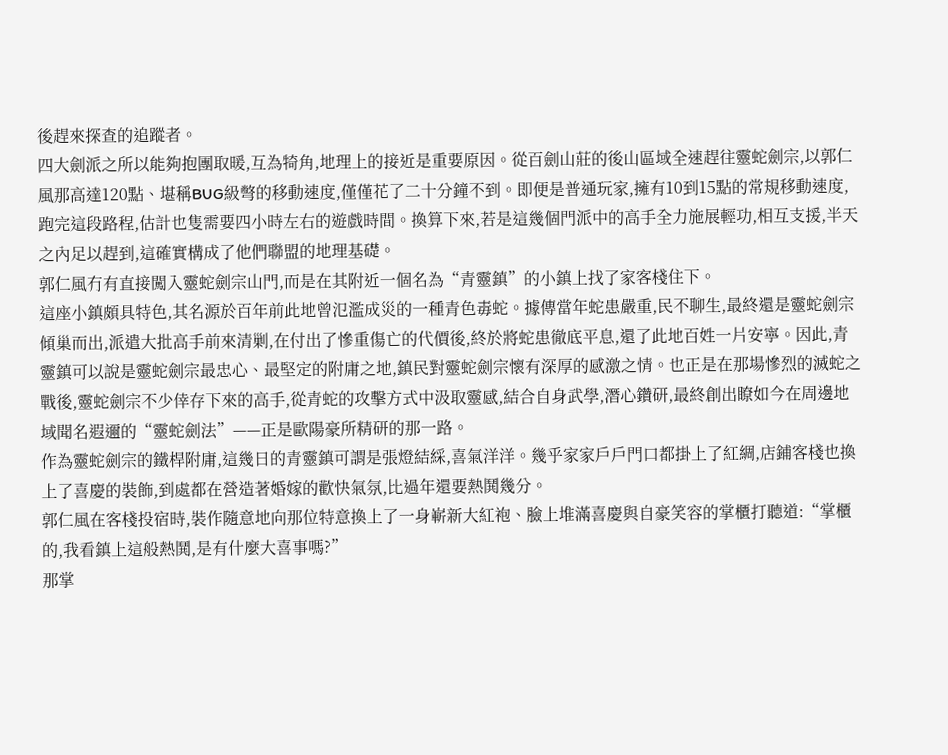後趕來探查的追蹤者。
四大劍派之所以能夠抱團取暖,互為犄角,地理上的接近是重要原因。從百劍山莊的後山區域全速趕往靈蛇劍宗,以郭仁風那高達120點、堪稱BUG級彆的移動速度,僅僅花了二十分鐘不到。即便是普通玩家,擁有10到15點的常規移動速度,跑完這段路程,估計也隻需要四小時左右的遊戲時間。換算下來,若是這幾個門派中的高手全力施展輕功,相互支援,半天之內足以趕到,這確實構成了他們聯盟的地理基礎。
郭仁風冇有直接闖入靈蛇劍宗山門,而是在其附近一個名為“青靈鎮”的小鎮上找了家客棧住下。
這座小鎮頗具特色,其名源於百年前此地曾氾濫成災的一種青色毒蛇。據傳當年蛇患嚴重,民不聊生,最終還是靈蛇劍宗傾巢而出,派遣大批高手前來清剿,在付出了慘重傷亡的代價後,終於將蛇患徹底平息,還了此地百姓一片安寧。因此,青靈鎮可以說是靈蛇劍宗最忠心、最堅定的附庸之地,鎮民對靈蛇劍宗懷有深厚的感激之情。也正是在那場慘烈的滅蛇之戰後,靈蛇劍宗不少倖存下來的高手,從青蛇的攻擊方式中汲取靈感,結合自身武學,潛心鑽研,最終創出瞭如今在周邊地域聞名遐邇的“靈蛇劍法”——正是歐陽豪所精研的那一路。
作為靈蛇劍宗的鐵桿附庸,這幾日的青靈鎮可謂是張燈結綵,喜氣洋洋。幾乎家家戶戶門口都掛上了紅綢,店鋪客棧也換上了喜慶的裝飾,到處都在營造著婚嫁的歡快氣氛,比過年還要熱鬨幾分。
郭仁風在客棧投宿時,裝作隨意地向那位特意換上了一身嶄新大紅袍、臉上堆滿喜慶與自豪笑容的掌櫃打聽道:“掌櫃的,我看鎮上這般熱鬨,是有什麼大喜事嗎?”
那掌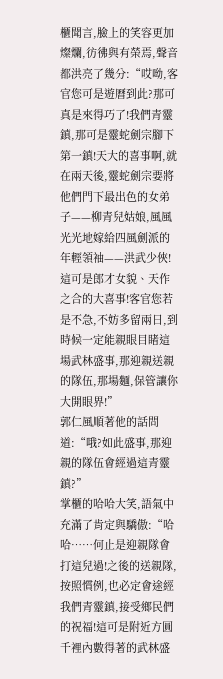櫃聞言,臉上的笑容更加燦爛,彷彿與有榮焉,聲音都洪亮了幾分:“哎呦,客官您可是遊曆到此?那可真是來得巧了!我們青靈鎮,那可是靈蛇劍宗腳下第一鎮!天大的喜事啊,就在兩天後,靈蛇劍宗要將他們門下最出色的女弟子——柳青兒姑娘,風風光光地嫁給四風劍派的年輕領袖——洪武少俠!這可是郎才女貌、天作之合的大喜事!客官您若是不急,不妨多留兩日,到時候一定能親眼目睹這場武林盛事,那迎親送親的隊伍,那場麵,保管讓你大開眼界!”
郭仁風順著他的話問道:“哦?如此盛事,那迎親的隊伍會經過這青靈鎮?”
掌櫃的哈哈大笑,語氣中充滿了肯定與驕傲:“哈哈……何止是迎親隊會打這兒過!之後的送親隊,按照慣例,也必定會途經我們青靈鎮,接受鄉民們的祝福!這可是附近方圓千裡內數得著的武林盛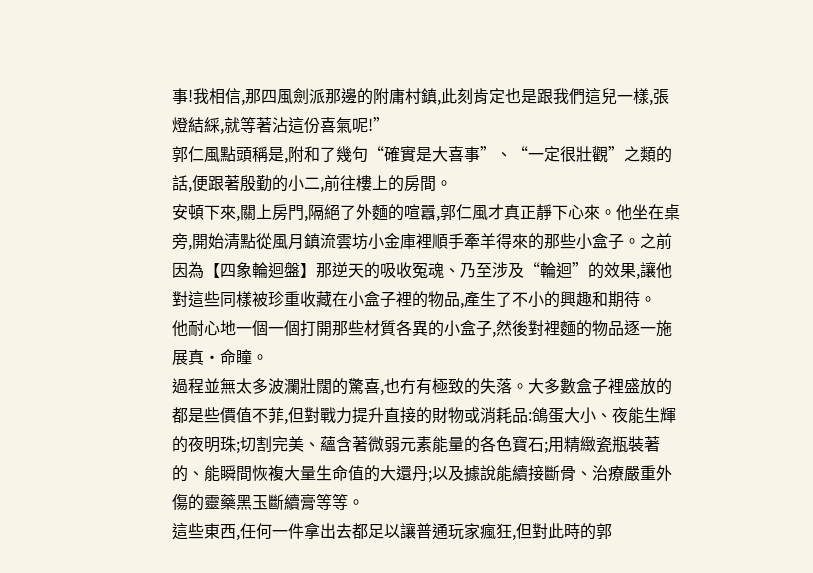事!我相信,那四風劍派那邊的附庸村鎮,此刻肯定也是跟我們這兒一樣,張燈結綵,就等著沾這份喜氣呢!”
郭仁風點頭稱是,附和了幾句“確實是大喜事”、“一定很壯觀”之類的話,便跟著殷勤的小二,前往樓上的房間。
安頓下來,關上房門,隔絕了外麵的喧囂,郭仁風才真正靜下心來。他坐在桌旁,開始清點從風月鎮流雲坊小金庫裡順手牽羊得來的那些小盒子。之前因為【四象輪迴盤】那逆天的吸收冤魂、乃至涉及“輪迴”的效果,讓他對這些同樣被珍重收藏在小盒子裡的物品,產生了不小的興趣和期待。
他耐心地一個一個打開那些材質各異的小盒子,然後對裡麵的物品逐一施展真·命瞳。
過程並無太多波瀾壯闊的驚喜,也冇有極致的失落。大多數盒子裡盛放的都是些價值不菲,但對戰力提升直接的財物或消耗品:鴿蛋大小、夜能生輝的夜明珠;切割完美、蘊含著微弱元素能量的各色寶石;用精緻瓷瓶裝著的、能瞬間恢複大量生命值的大還丹;以及據說能續接斷骨、治療嚴重外傷的靈藥黑玉斷續膏等等。
這些東西,任何一件拿出去都足以讓普通玩家瘋狂,但對此時的郭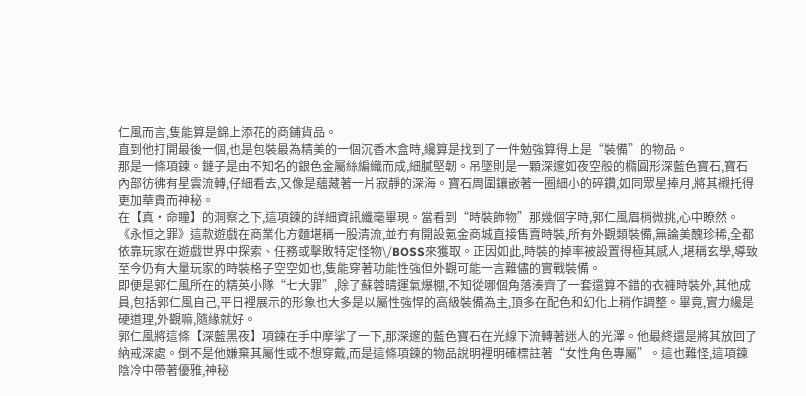仁風而言,隻能算是錦上添花的商鋪貨品。
直到他打開最後一個,也是包裝最為精美的一個沉香木盒時,纔算是找到了一件勉強算得上是“裝備”的物品。
那是一條項鍊。鏈子是由不知名的銀色金屬絲編織而成,細膩堅韌。吊墜則是一顆深邃如夜空般的橢圓形深藍色寶石,寶石內部彷彿有星雲流轉,仔細看去,又像是蘊藏著一片寂靜的深海。寶石周圍鑲嵌著一圈細小的碎鑽,如同眾星捧月,將其襯托得更加華貴而神秘。
在【真·命瞳】的洞察之下,這項鍊的詳細資訊纖毫畢現。當看到“時裝飾物”那幾個字時,郭仁風眉梢微挑,心中瞭然。《永恒之罪》這款遊戲在商業化方麵堪稱一股清流,並冇有開設氪金商城直接售賣時裝,所有外觀類裝備,無論美醜珍稀,全都依靠玩家在遊戲世界中探索、任務或擊敗特定怪物\/BOSS來獲取。正因如此,時裝的掉率被設置得極其感人,堪稱玄學,導致至今仍有大量玩家的時裝格子空空如也,隻能穿著功能性強但外觀可能一言難儘的實戰裝備。
即便是郭仁風所在的精英小隊“七大罪”,除了蘇蓉晴運氣爆棚,不知從哪個角落湊齊了一套還算不錯的衣褲時裝外,其他成員,包括郭仁風自己,平日裡展示的形象也大多是以屬性強悍的高級裝備為主,頂多在配色和幻化上稍作調整。畢竟,實力纔是硬道理,外觀嘛,隨緣就好。
郭仁風將這條【深藍黑夜】項鍊在手中摩挲了一下,那深邃的藍色寶石在光線下流轉著迷人的光澤。他最終還是將其放回了納戒深處。倒不是他嫌棄其屬性或不想穿戴,而是這條項鍊的物品說明裡明確標註著“女性角色專屬”。這也難怪,這項鍊陰冷中帶著優雅,神秘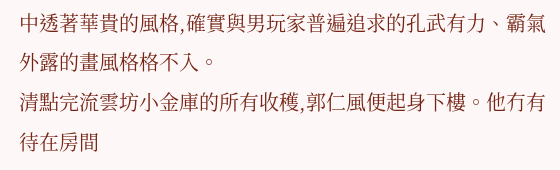中透著華貴的風格,確實與男玩家普遍追求的孔武有力、霸氣外露的畫風格格不入。
清點完流雲坊小金庫的所有收穫,郭仁風便起身下樓。他冇有待在房間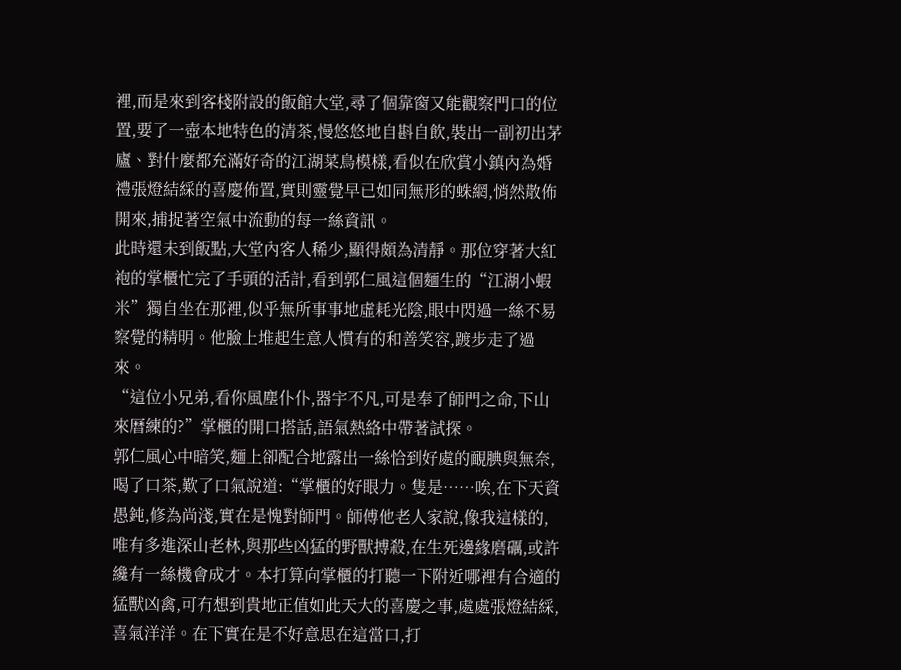裡,而是來到客棧附設的飯館大堂,尋了個靠窗又能觀察門口的位置,要了一壺本地特色的清茶,慢悠悠地自斟自飲,裝出一副初出茅廬、對什麼都充滿好奇的江湖菜鳥模樣,看似在欣賞小鎮內為婚禮張燈結綵的喜慶佈置,實則靈覺早已如同無形的蛛網,悄然散佈開來,捕捉著空氣中流動的每一絲資訊。
此時還未到飯點,大堂內客人稀少,顯得頗為清靜。那位穿著大紅袍的掌櫃忙完了手頭的活計,看到郭仁風這個麵生的“江湖小蝦米”獨自坐在那裡,似乎無所事事地虛耗光陰,眼中閃過一絲不易察覺的精明。他臉上堆起生意人慣有的和善笑容,踱步走了過來。
“這位小兄弟,看你風塵仆仆,器宇不凡,可是奉了師門之命,下山來曆練的?”掌櫃的開口搭話,語氣熱絡中帶著試探。
郭仁風心中暗笑,麵上卻配合地露出一絲恰到好處的靦腆與無奈,喝了口茶,歎了口氣說道:“掌櫃的好眼力。隻是……唉,在下天資愚鈍,修為尚淺,實在是愧對師門。師傅他老人家說,像我這樣的,唯有多進深山老林,與那些凶猛的野獸搏殺,在生死邊緣磨礪,或許纔有一絲機會成才。本打算向掌櫃的打聽一下附近哪裡有合適的猛獸凶禽,可冇想到貴地正值如此天大的喜慶之事,處處張燈結綵,喜氣洋洋。在下實在是不好意思在這當口,打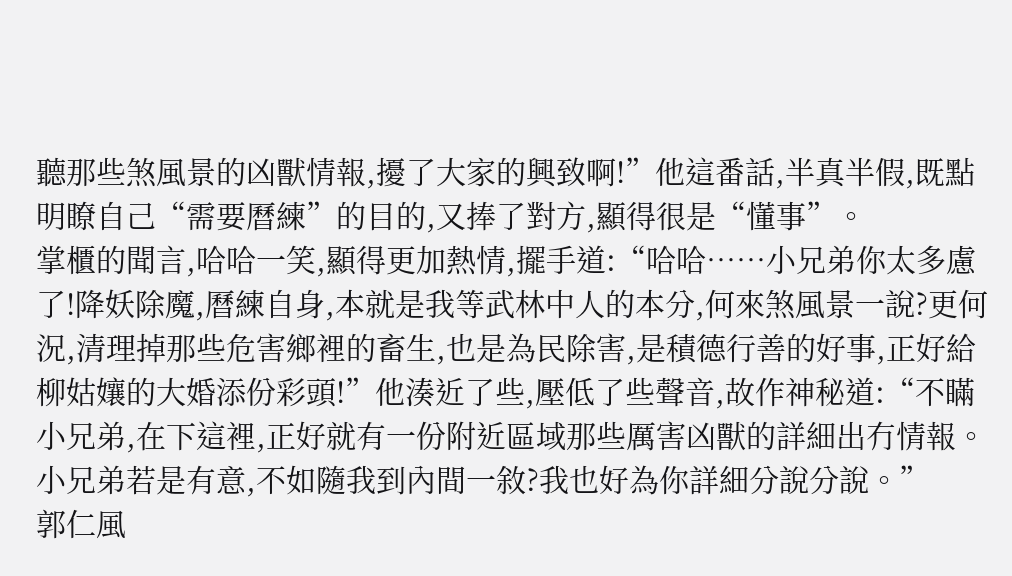聽那些煞風景的凶獸情報,擾了大家的興致啊!”他這番話,半真半假,既點明瞭自己“需要曆練”的目的,又捧了對方,顯得很是“懂事”。
掌櫃的聞言,哈哈一笑,顯得更加熱情,擺手道:“哈哈……小兄弟你太多慮了!降妖除魔,曆練自身,本就是我等武林中人的本分,何來煞風景一說?更何況,清理掉那些危害鄉裡的畜生,也是為民除害,是積德行善的好事,正好給柳姑孃的大婚添份彩頭!”他湊近了些,壓低了些聲音,故作神秘道:“不瞞小兄弟,在下這裡,正好就有一份附近區域那些厲害凶獸的詳細出冇情報。小兄弟若是有意,不如隨我到內間一敘?我也好為你詳細分說分說。”
郭仁風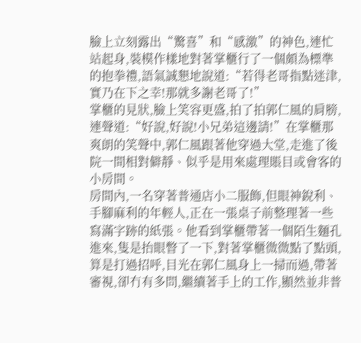臉上立刻露出“驚喜”和“感激”的神色,連忙站起身,裝模作樣地對著掌櫃行了一個頗為標準的抱拳禮,語氣誠懇地說道:“若得老哥指點迷津,實乃在下之幸!那就多謝老哥了!”
掌櫃的見狀,臉上笑容更盛,拍了拍郭仁風的肩膀,連聲道:“好說,好說!小兄弟這邊請!”在掌櫃那爽朗的笑聲中,郭仁風跟著他穿過大堂,走進了後院一間相對僻靜、似乎是用來處理賬目或會客的小房間。
房間內,一名穿著普通店小二服飾,但眼神銳利、手腳麻利的年輕人,正在一張桌子前整理著一些寫滿字跡的紙張。他看到掌櫃帶著一個陌生麵孔進來,隻是抬眼瞥了一下,對著掌櫃微微點了點頭,算是打過招呼,目光在郭仁風身上一掃而過,帶著審視,卻冇有多問,繼續著手上的工作,顯然並非普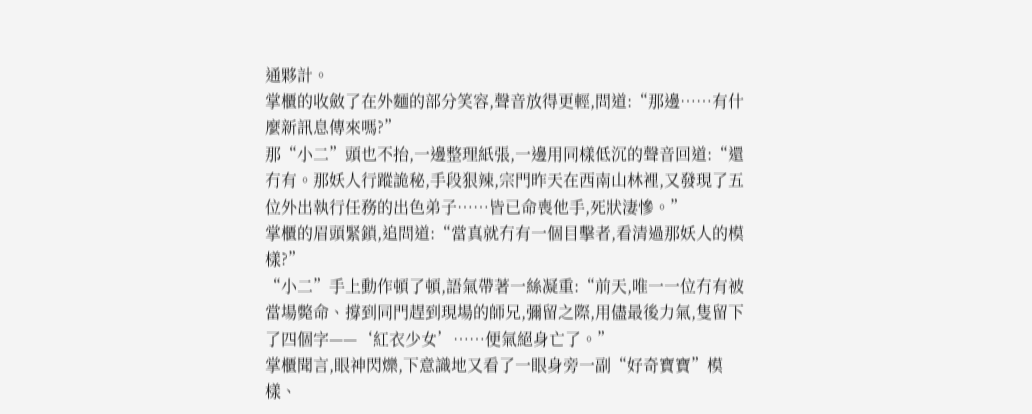通夥計。
掌櫃的收斂了在外麵的部分笑容,聲音放得更輕,問道:“那邊……有什麼新訊息傳來嗎?”
那“小二”頭也不抬,一邊整理紙張,一邊用同樣低沉的聲音回道:“還冇有。那妖人行蹤詭秘,手段狠辣,宗門昨天在西南山林裡,又發現了五位外出執行任務的出色弟子……皆已命喪他手,死狀淒慘。”
掌櫃的眉頭緊鎖,追問道:“當真就冇有一個目擊者,看清過那妖人的模樣?”
“小二”手上動作頓了頓,語氣帶著一絲凝重:“前天,唯一一位冇有被當場斃命、撐到同門趕到現場的師兄,彌留之際,用儘最後力氣,隻留下了四個字——‘紅衣少女’……便氣絕身亡了。”
掌櫃聞言,眼神閃爍,下意識地又看了一眼身旁一副“好奇寶寶”模樣、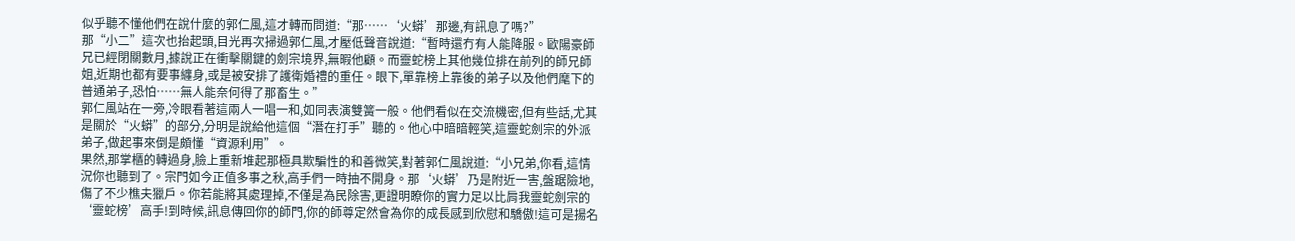似乎聽不懂他們在說什麼的郭仁風,這才轉而問道:“那……‘火蟒’那邊,有訊息了嗎?”
那“小二”這次也抬起頭,目光再次掃過郭仁風,才壓低聲音說道:“暫時還冇有人能降服。歐陽豪師兄已經閉關數月,據說正在衝擊關鍵的劍宗境界,無暇他顧。而靈蛇榜上其他幾位排在前列的師兄師姐,近期也都有要事纏身,或是被安排了護衛婚禮的重任。眼下,單靠榜上靠後的弟子以及他們麾下的普通弟子,恐怕……無人能奈何得了那畜生。”
郭仁風站在一旁,冷眼看著這兩人一唱一和,如同表演雙簧一般。他們看似在交流機密,但有些話,尤其是關於“火蟒”的部分,分明是說給他這個“潛在打手”聽的。他心中暗暗輕笑,這靈蛇劍宗的外派弟子,做起事來倒是頗懂“資源利用”。
果然,那掌櫃的轉過身,臉上重新堆起那極具欺騙性的和善微笑,對著郭仁風說道:“小兄弟,你看,這情況你也聽到了。宗門如今正值多事之秋,高手們一時抽不開身。那‘火蟒’乃是附近一害,盤踞險地,傷了不少樵夫獵戶。你若能將其處理掉,不僅是為民除害,更證明瞭你的實力足以比肩我靈蛇劍宗的‘靈蛇榜’高手!到時候,訊息傳回你的師門,你的師尊定然會為你的成長感到欣慰和驕傲!這可是揚名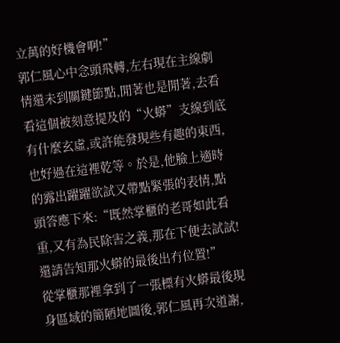立萬的好機會啊!”
郭仁風心中念頭飛轉,左右現在主線劇情還未到關鍵節點,閒著也是閒著,去看看這個被刻意提及的“火蟒”支線到底有什麼玄虛,或許能發現些有趣的東西,也好過在這裡乾等。於是,他臉上適時的露出躍躍欲試又帶點緊張的表情,點頭答應下來:“既然掌櫃的老哥如此看重,又有為民除害之義,那在下便去試試!還請告知那火蟒的最後出冇位置!”
從掌櫃那裡拿到了一張標有火蟒最後現身區域的簡陋地圖後,郭仁風再次道謝,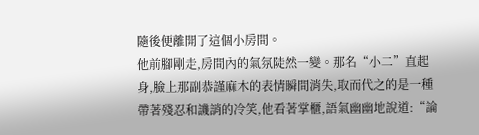隨後便離開了這個小房間。
他前腳剛走,房間內的氣氛陡然一變。那名“小二”直起身,臉上那副恭謹麻木的表情瞬間消失,取而代之的是一種帶著殘忍和譏誚的冷笑,他看著掌櫃,語氣幽幽地說道:“論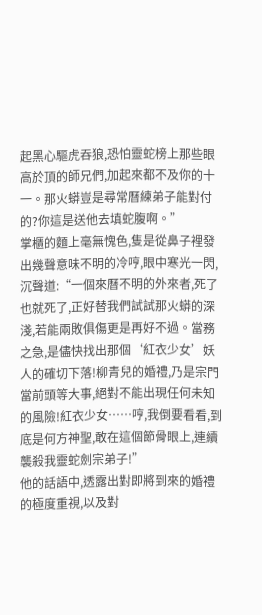起黑心驅虎吞狼,恐怕靈蛇榜上那些眼高於頂的師兄們,加起來都不及你的十一。那火蟒豈是尋常曆練弟子能對付的?你這是送他去填蛇腹啊。”
掌櫃的麵上毫無愧色,隻是從鼻子裡發出幾聲意味不明的冷哼,眼中寒光一閃,沉聲道:“一個來曆不明的外來者,死了也就死了,正好替我們試試那火蟒的深淺,若能兩敗俱傷更是再好不過。當務之急,是儘快找出那個‘紅衣少女’妖人的確切下落!柳青兒的婚禮,乃是宗門當前頭等大事,絕對不能出現任何未知的風險!紅衣少女……哼,我倒要看看,到底是何方神聖,敢在這個節骨眼上,連續襲殺我靈蛇劍宗弟子!”
他的話語中,透露出對即將到來的婚禮的極度重視,以及對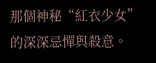那個神秘“紅衣少女”的深深忌憚與殺意。